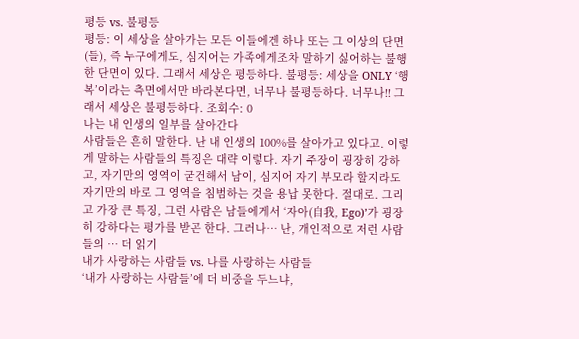평등 vs. 불평등
평등: 이 세상을 살아가는 모든 이들에겐 하나 또는 그 이상의 단면(들), 즉 누구에게도, 심지어는 가족에게조차 말하기 싫어하는 불행한 단면이 있다. 그래서 세상은 평등하다. 불평등: 세상을 ONLY ‘행복’이라는 측면에서만 바라본다면, 너무나 불평등하다. 너무나!! 그래서 세상은 불평등하다. 조회수: 0
나는 내 인생의 일부를 살아간다
사람들은 흔히 말한다. 난 내 인생의 100%를 살아가고 있다고. 이렇게 말하는 사람들의 특징은 대략 이렇다. 자기 주장이 굉장히 강하고, 자기만의 영역이 굳건해서 남이, 심지어 자기 부모라 할지라도 자기만의 바로 그 영역을 침범하는 것을 용납 못한다. 절대로. 그리고 가장 큰 특징, 그런 사람은 남들에게서 ‘자아(自我, Ego)’가 굉장히 강하다는 평가를 받곤 한다. 그러나… 난, 개인적으로 저런 사람들의 … 더 읽기
내가 사랑하는 사람들 vs. 나를 사랑하는 사람들
‘내가 사랑하는 사람들’에 더 비중을 두느냐,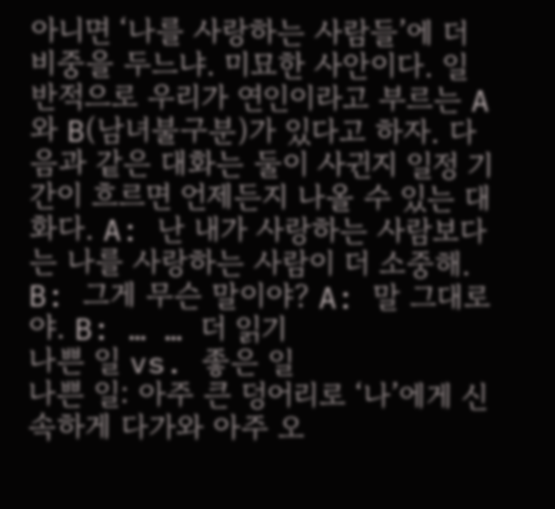아니면 ‘나를 사랑하는 사람들’에 더 비중을 두느냐. 미묘한 사안이다. 일반적으로 우리가 연인이라고 부르는 A와 B(남녀불구분)가 있다고 하자. 다음과 같은 대화는 둘이 사귄지 일정 기간이 흐르면 언제든지 나올 수 있는 대화다. A: 난 내가 사랑하는 사람보다는 나를 사랑하는 사람이 더 소중해. B: 그게 무슨 말이야? A: 말 그대로야. B: … … 더 읽기
나쁜 일 vs. 좋은 일
나쁜 일: 아주 큰 덩어리로 ‘나’에게 신속하게 다가와 아주 오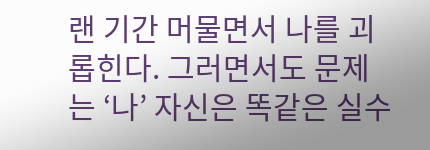랜 기간 머물면서 나를 괴롭힌다. 그러면서도 문제는 ‘나’ 자신은 똑같은 실수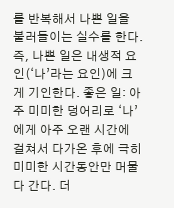를 반복해서 나쁜 일을 불러들이는 실수를 한다. 즉, 나쁜 일은 내생적 요인(‘나’라는 요인)에 크게 기인한다. 좋은 일: 아주 미미한 덩어리로 ‘나’에게 아주 오랜 시간에 걸쳐서 다가온 후에 극히 미미한 시간동안만 머물다 간다. 더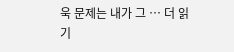욱 문제는 내가 그 … 더 읽기